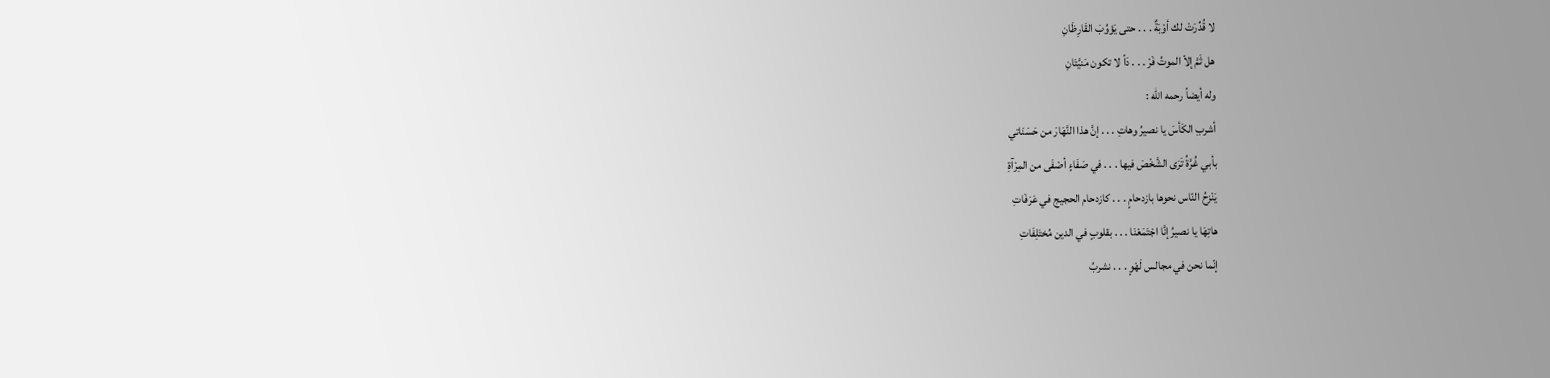لا قُدِّرَتْ لك أوْبَةٌ . . . حتى يَؤوُبَ القَارِظَانِ
هل ثَمَّ إلاّ الموتُ فَرْ . . . دَاً لا تكون مَنيَّتَانِ
وله أيضاً رحمه الله :
أشربِ الكَأسَ يا نصيرُ وهاتِ . . . إنَّ هذا النَّهَارَ من حَسَنَاتي
بأبي غُرَّةُ تَرَى الشَّخْصَ فيها . . . في صَفَاءٍ أصْفَى من المِرْآةِ
يَنْزحُ النّاس نحوها بازدحامٍ . . . كازدحام الحجيج في عَرَفَاتِ
هاتِهَا يا نصيرُ إنَّا اجْتَمَعْنَا . . . بقلوبٍ في الدين مُختَلِفَاتِ
إنّما نحن في مجالس لَهْوٍ . . . نشربُ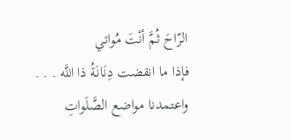الرّاحَ ثُمَّ أنْتَ مُواتي
فإذا ما انقضت دِنَانَةُ ذا اللَّه . . . واعتمدنا مواضع الصَّلَواتِ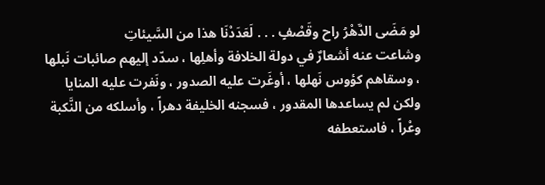لو مَضَى الدَّهْرُ راح وقَصْفٍ . . . لَعَدَدْنَا هذا من السَّيئاتِ
وشاعت عنه أشعارٌ في دولة الخلافة وأهلِها ، سدّد إليهم صائبات نَبلها ، وسقاهم كؤوس نَهلها ، أوغَرت عليه الصدور ، ونَفرت عليه المنايا ولكن لم يساعدها المقدور ، فسجنه الخليفة دهراً ، وأسلكه من النَّكبة وعْراً ، فاستعطفه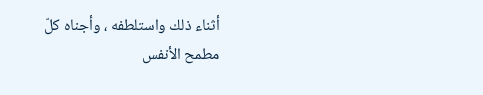أثناء ذلك واستلطفه ، وأجناه كلّ
مطمح الأنفس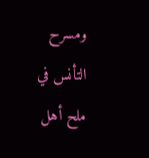ومسرح التأنس في ملح أهل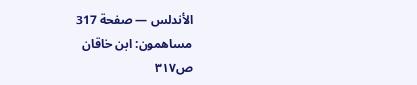الأندلس — صفحة 317
مساهمون: ابن خاقان
ص٣١٧